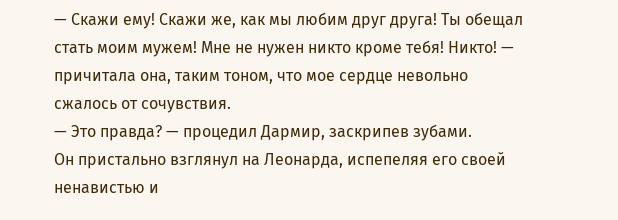— Скажи ему! Скажи же, как мы любим друг друга! Ты обещал стать моим мужем! Мне не нужен никто кроме тебя! Никто! — причитала она, таким тоном, что мое сердце невольно сжалось от сочувствия.
— Это правда? — процедил Дармир, заскрипев зубами.
Он пристально взглянул на Леонарда, испепеляя его своей ненавистью и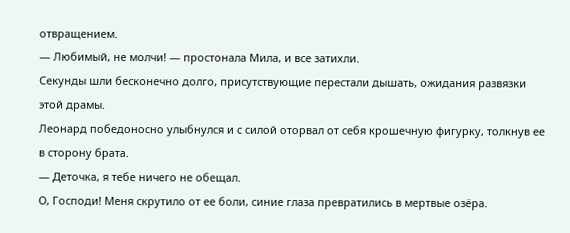отвращением.
— Любимый, не молчи! — простонала Мила, и все затихли.
Секунды шли бесконечно долго, присутствующие перестали дышать, ожидания развязки этой драмы.
Леонард победоносно улыбнулся и с силой оторвал от себя крошечную фигурку, толкнув ее в сторону брата.
— Деточка, я тебе ничего не обещал.
О, Господи! Меня скрутило от ее боли, синие глаза превратились в мертвые озёра.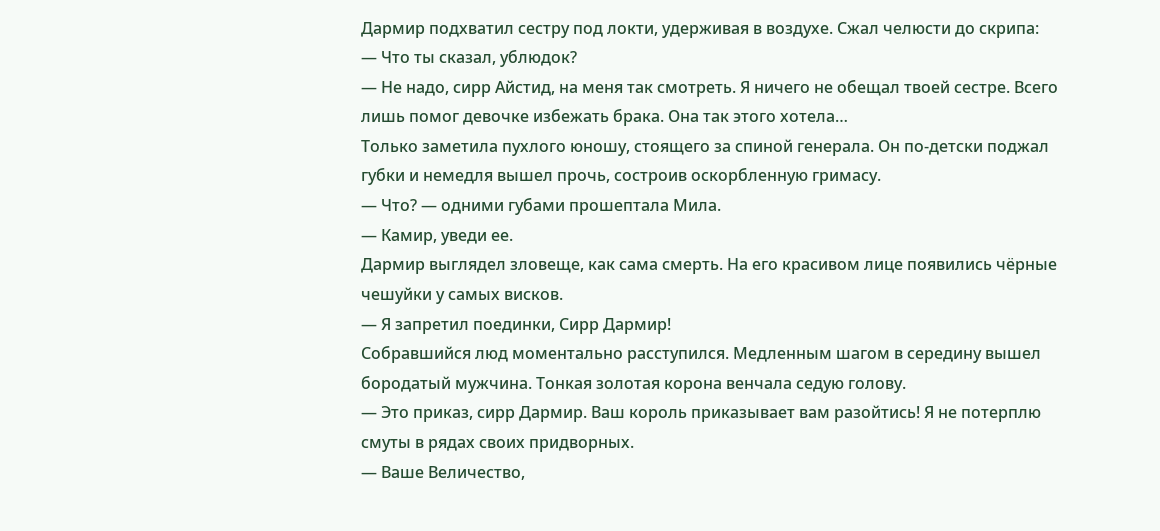Дармир подхватил сестру под локти, удерживая в воздухе. Сжал челюсти до скрипа:
— Что ты сказал, ублюдок?
— Не надо, сирр Айстид, на меня так смотреть. Я ничего не обещал твоей сестре. Всего лишь помог девочке избежать брака. Она так этого хотела…
Только заметила пухлого юношу, стоящего за спиной генерала. Он по-детски поджал губки и немедля вышел прочь, состроив оскорбленную гримасу.
— Что? — одними губами прошептала Мила.
— Камир, уведи ее.
Дармир выглядел зловеще, как сама смерть. На его красивом лице появились чёрные чешуйки у самых висков.
— Я запретил поединки, Сирр Дармир!
Собравшийся люд моментально расступился. Медленным шагом в середину вышел бородатый мужчина. Тонкая золотая корона венчала седую голову.
— Это приказ, сирр Дармир. Ваш король приказывает вам разойтись! Я не потерплю смуты в рядах своих придворных.
— Ваше Величество,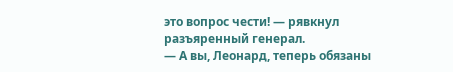это вопрос чести! — рявкнул разъяренный генерал.
— А вы, Леонард, теперь обязаны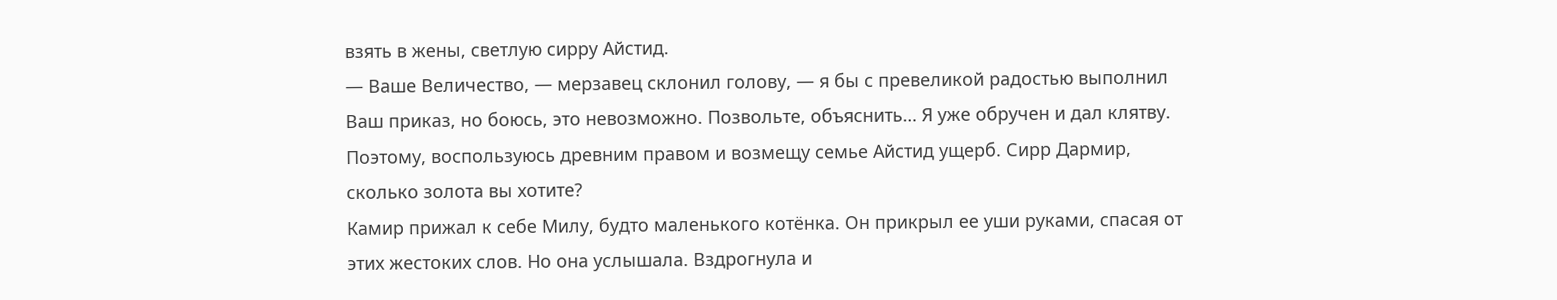взять в жены, светлую сирру Айстид.
— Ваше Величество, — мерзавец склонил голову, — я бы с превеликой радостью выполнил Ваш приказ, но боюсь, это невозможно. Позвольте, объяснить… Я уже обручен и дал клятву. Поэтому, воспользуюсь древним правом и возмещу семье Айстид ущерб. Сирр Дармир, сколько золота вы хотите?
Камир прижал к себе Милу, будто маленького котёнка. Он прикрыл ее уши руками, спасая от этих жестоких слов. Но она услышала. Вздрогнула и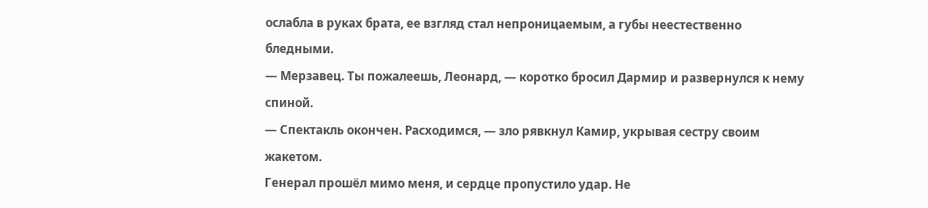ослабла в руках брата, ее взгляд стал непроницаемым, а губы неестественно бледными.
— Мерзавец. Ты пожалеешь, Леонард, — коротко бросил Дармир и развернулся к нему спиной.
— Спектакль окончен. Расходимся, — зло рявкнул Камир, укрывая сестру своим жакетом.
Генерал прошёл мимо меня, и сердце пропустило удар. Не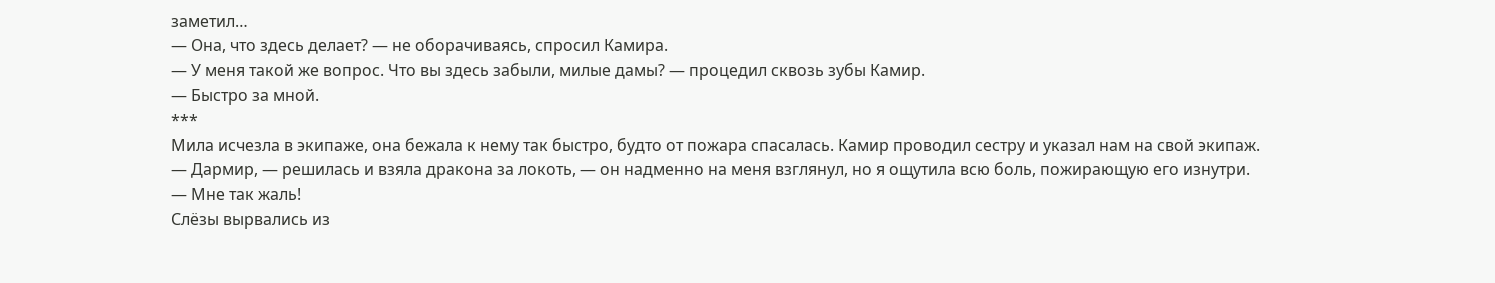заметил…
— Она, что здесь делает? — не оборачиваясь, спросил Камира.
— У меня такой же вопрос. Что вы здесь забыли, милые дамы? — процедил сквозь зубы Камир.
— Быстро за мной.
***
Мила исчезла в экипаже, она бежала к нему так быстро, будто от пожара спасалась. Камир проводил сестру и указал нам на свой экипаж.
— Дармир, — решилась и взяла дракона за локоть, — он надменно на меня взглянул, но я ощутила всю боль, пожирающую его изнутри.
— Мне так жаль!
Слёзы вырвались из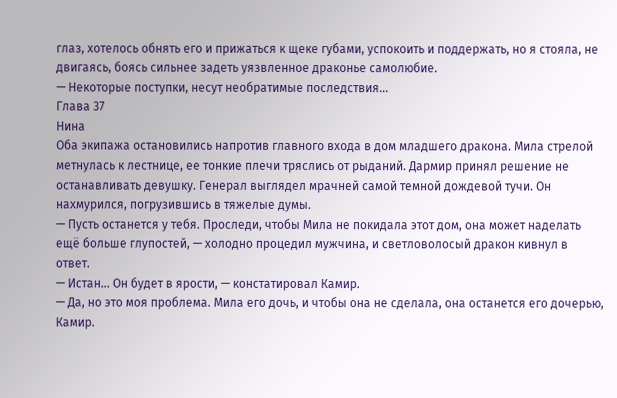глаз, хотелось обнять его и прижаться к щеке губами, успокоить и поддержать, но я стояла, не двигаясь, боясь сильнее задеть уязвленное драконье самолюбие.
— Некоторые поступки, несут необратимые последствия…
Глава 37
Нина
Оба экипажа остановились напротив главного входа в дом младшего дракона. Мила стрелой метнулась к лестнице, ее тонкие плечи тряслись от рыданий. Дармир принял решение не останавливать девушку. Генерал выглядел мрачней самой темной дождевой тучи. Он нахмурился, погрузившись в тяжелые думы.
— Пусть останется у тебя. Проследи, чтобы Мила не покидала этот дом, она может наделать ещё больше глупостей, — холодно процедил мужчина, и светловолосый дракон кивнул в ответ.
— Истан… Он будет в ярости, — констатировал Камир.
— Да, но это моя проблема. Мила его дочь, и чтобы она не сделала, она останется его дочерью, Камир.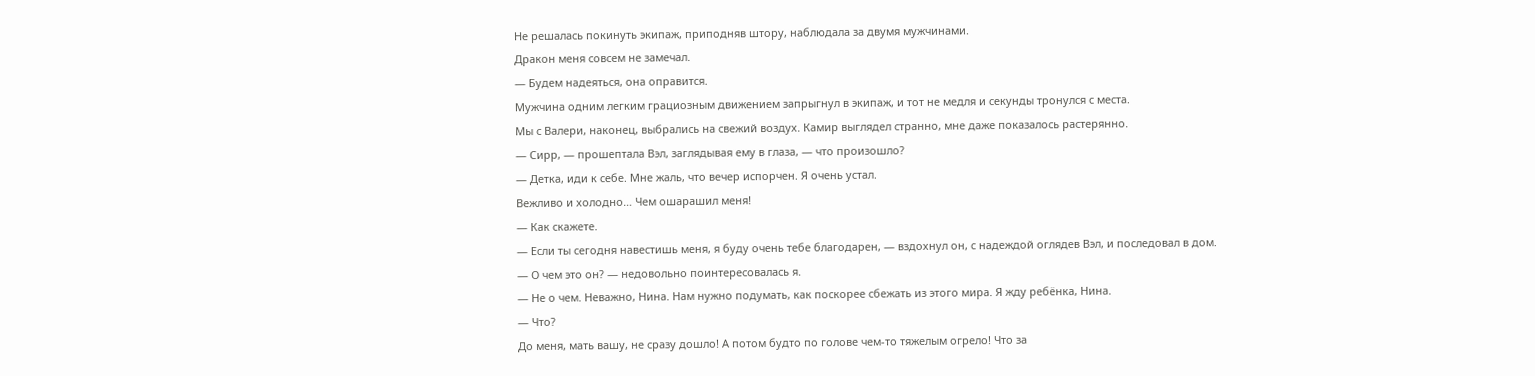Не решалась покинуть экипаж, приподняв штору, наблюдала за двумя мужчинами.
Дракон меня совсем не замечал.
— Будем надеяться, она оправится.
Мужчина одним легким грациозным движением запрыгнул в экипаж, и тот не медля и секунды тронулся с места.
Мы с Валери, наконец, выбрались на свежий воздух. Камир выглядел странно, мне даже показалось растерянно.
— Сирр, — прошептала Вэл, заглядывая ему в глаза, — что произошло?
— Детка, иди к себе. Мне жаль, что вечер испорчен. Я очень устал.
Вежливо и холодно… Чем ошарашил меня!
— Как скажете.
— Если ты сегодня навестишь меня, я буду очень тебе благодарен, — вздохнул он, с надеждой оглядев Вэл, и последовал в дом.
— О чем это он? — недовольно поинтересовалась я.
— Не о чем. Неважно, Нина. Нам нужно подумать, как поскорее сбежать из этого мира. Я жду ребёнка, Нина.
— Что?
До меня, мать вашу, не сразу дошло! А потом будто по голове чем-то тяжелым огрело! Что за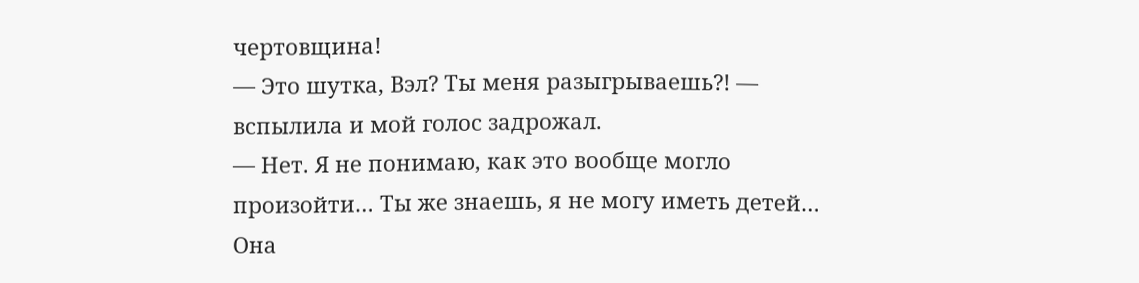чертовщина!
— Это шутка, Вэл? Ты меня разыгрываешь?! — вспылила и мой голос задрожал.
— Нет. Я не понимаю, как это вообще могло произойти… Ты же знаешь, я не могу иметь детей…
Она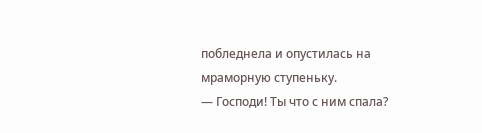побледнела и опустилась на мраморную ступеньку.
— Господи! Ты что с ним спала?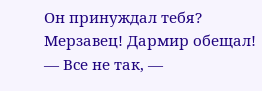Он принуждал тебя? Мерзавец! Дармир обещал!
— Все не так, —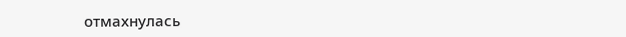отмахнулась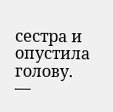сестра и опустила голову.
—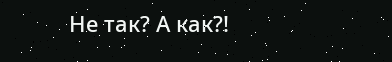Не так? А как?!